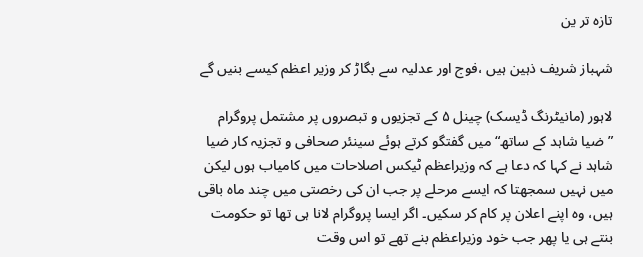تازہ تر ین

شہباز شریف ذہین ہیں ،فوج اور عدلیہ سے بگاڑ کر وزیر اعظم کیسے بنیں گے

لاہور (مانیٹرنگ ڈیسک) چینل ۵ کے تجزیوں و تبصروں پر مشتمل پروگرام ”ضیا شاہد کے ساتھ“ میں گفتگو کرتے ہوئے سینئر صحافی و تجزیہ کار ضیا شاہد نے کہا کہ دعا ہے کہ وزیراعظم ٹیکس اصلاحات میں کامیاب ہوں لیکن میں نہیں سمجھتا کہ ایسے مرحلے پر جب ان کی رخصتی میں چند ماہ باقی ہیں، وہ اپنے اعلان پر کام کر سکیں۔ اگر ایسا پروگرام لانا ہی تھا تو حکومت بنتے ہی یا پھر جب خود وزیراعظم بنے تھے تو اس وقت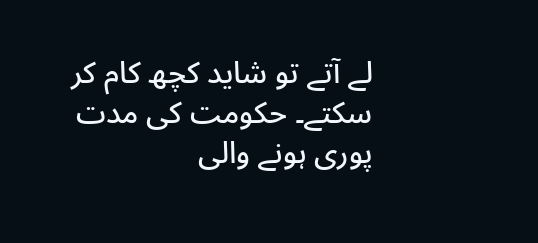لے آتے تو شاید کچھ کام کر سکتے۔ حکومت کی مدت پوری ہونے والی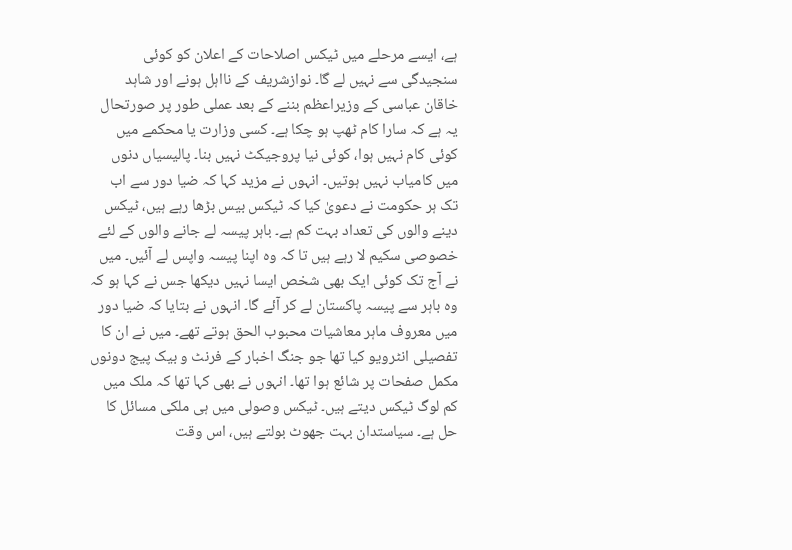ہے، ایسے مرحلے میں ٹیکس اصلاحات کے اعلان کو کوئی سنجیدگی سے نہیں لے گا۔ نوازشریف کے نااہل ہونے اور شاہد خاقان عباسی کے وزیراعظم بننے کے بعد عملی طور پر صورتحال یہ ہے کہ سارا کام ٹھپ ہو چکا ہے۔ کسی وزارت یا محکمے میں کوئی کام نہیں ہوا، کوئی نیا پروجیکٹ نہیں بنا۔ پالیسیاں دنوں میں کامیاب نہیں ہوتیں۔ انہوں نے مزید کہا کہ ضیا دور سے اب تک ہر حکومت نے دعویٰ کیا کہ ٹیکس بیس بڑھا رہے ہیں، ٹیکس دینے والوں کی تعداد بہت کم ہے۔ باہر پیسہ لے جانے والوں کے لئے خصوصی سکیم لا رہے ہیں تا کہ وہ اپنا پیسہ واپس لے آئیں۔ میں نے آج تک کوئی ایک بھی شخص ایسا نہیں دیکھا جس نے کہا ہو کہ وہ باہر سے پیسہ پاکستان لے کر آئے گا۔ انہوں نے بتایا کہ ضیا دور میں معروف ماہر معاشیات محبوب الحق ہوتے تھے۔ میں نے ان کا تفصیلی انٹرویو کیا تھا جو جنگ اخبار کے فرنٹ و بیک پیج دونوں مکمل صفحات پر شائع ہوا تھا۔ انہوں نے بھی کہا تھا کہ ملک میں کم لوگ ٹیکس دیتے ہیں۔ ٹیکس وصولی میں ہی ملکی مسائل کا حل ہے۔ سیاستدان بہت جھوٹ بولتے ہیں، اس وقت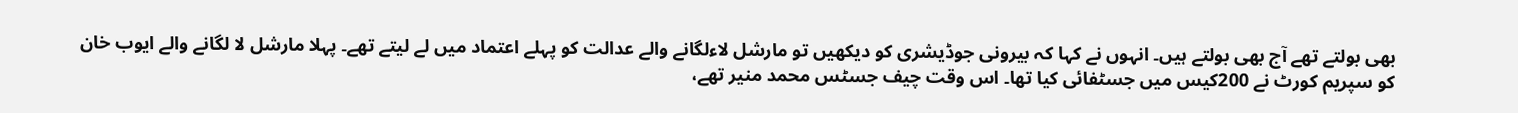بھی بولتے تھے آج بھی بولتے ہیں۔ انہوں نے کہا کہ بیرونی جوڈیشری کو دیکھیں تو مارشل لاءلگانے والے عدالت کو پہلے اعتماد میں لے لیتے تھے۔ پہلا مارشل لا لگانے والے ایوب خان کو سپریم کورٹ نے 200کیس میں جسٹفائی کیا تھا۔ اس وقت چیف جسٹس محمد منیر تھے،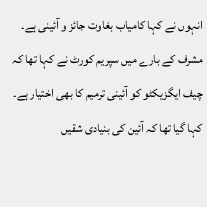انہوں نے کہا کامیاب بغاوت جائز و آئینی ہے۔ مشرف کے بارے میں سپریم کورٹ نے کہا تھا کہ چیف ایگزیکٹو کو آئینی ترمیم کا بھی اختیار ہے۔ کہا گیا تھا کہ آئین کی بنیادی شقیں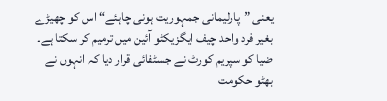یعنی ”پارلیمانی جمہوریت ہونی چاہئے“ اس کو چھیڑے بغیر فرد واحد چیف ایگزیکٹو آئین میں ترمیم کر سکتا ہے۔ ضیا کو سپریم کورٹ نے جسٹفائی قرار دیا کہ انہوں نے بھٹو حکومت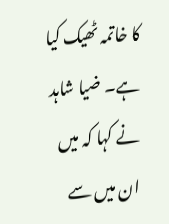کا خاتمہ ٹھیک کیا ہے۔ ضیا شاہد نے کہا کہ میں ان میں سے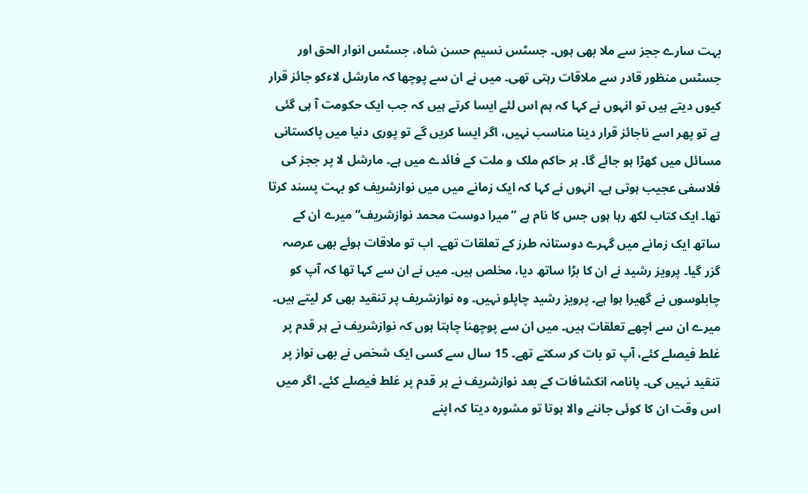بہت سارے ججز سے ملا بھی ہوں۔ جسٹس نسیم حسن شاہ، جسٹس انوار الحق اور جسٹس منظور قادر سے ملاقات رہتی تھی۔ میں نے ان سے پوچھا کہ مارشل لاءکو جائز قرار کیوں دیتے ہیں تو انہوں نے کہا کہ ہم اس لئے ایسا کرتے ہیں کہ جب ایک حکومت آ ہی گئی ہے تو پھر اسے ناجائز قرار دینا مناسب نہیں، اگر ایسا کریں گے تو پوری دنیا میں پاکستانی مسائل میں کھڑا ہو جائے گا۔ ہر حاکم ملک و ملت کے فائدے میں ہے۔ مارشل لا پر ججز کی فلاسفی عجیب ہوتی ہے۔ انہوں نے کہا کہ ایک زمانے میں میں نوازشریف کو بہت پسند کرتا تھا۔ ایک کتاب لکھ رہا ہوں جس کا نام ہے ”میرا دوست محمد نوازشریف“ میرے ان کے ساتھ ایک زمانے میں گہرے دوستانہ طرز کے تعلقات تھے۔ اب تو ملاقات ہوئے بھی عرصہ گزر گیا۔ پرویز رشید نے ان کا بڑا ساتھ دیا، مخلص ہیں۔ میں نے ان سے کہا تھا کہ آپ کو چابلوسوں نے گھیرا ہوا ہے۔ پرویز رشید چاپلو نہیں۔ وہ نوازشریف پر تنقید بھی کر لیتے ہیں۔ میرے ان سے اچھے تعلقات ہیں۔ میں ان سے پوچھنا چاہتا ہوں کہ نوازشریف نے ہر قدم پر غلط فیصلے کئے، آپ تو بات کر سکتے تھے۔ 15 سال سے کسی ایک شخص نے بھی نواز پر تنقید نہیں کی۔ پانامہ انکشافات کے بعد نوازشریف نے ہر قدم پر غلط فیصلے کئے۔ اگر میں اس وقت ان کا کوئی جاننے والا ہوتا تو مشورہ دیتا کہ اپنے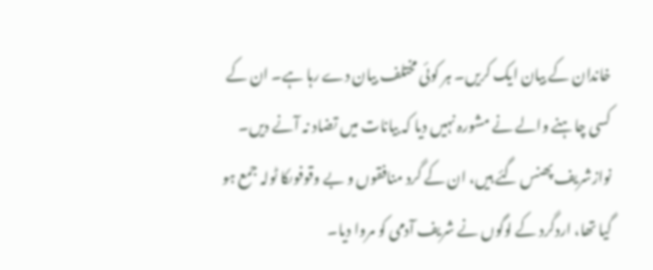خاندان کے بیان ایک کریں۔ ہر کوئی مختلف بیان دے رہا ہے۔ ان کے کسی چاہنے والے نے مشورہ نہیں دیا کہ بیانات میں تضاد نہ آنے دیں۔ نوازشریف پھنس گئے ہیں، ان کے گرد منافقوں و بے وقوفوںکا ٹولہ جمع ہو گیا تھا، اردگرد کے لوگوں نے شریف آدمی کو مروا دیا۔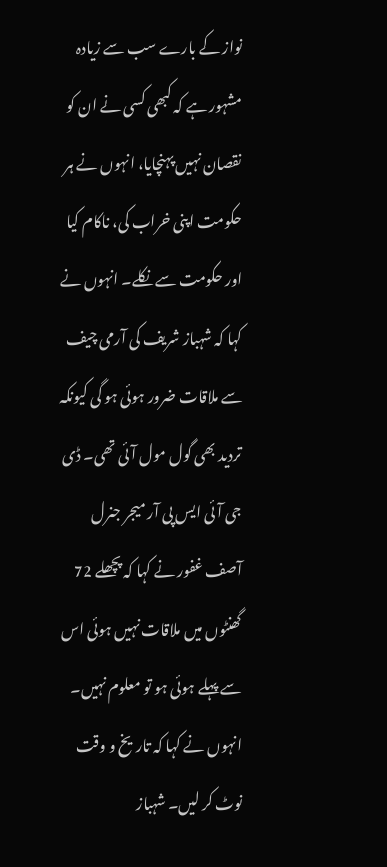نواز کے بارے سب سے زیادہ مشہور ہے کہ کبھی کسی نے ان کو نقصان نہیں پہنچایا، انہوں نے ہر حکومت اپنی خراب کی، ناکام کیا اور حکومت سے نکلے۔ انہوں نے کہا کہ شہباز شریف کی آرمی چیف سے ملاقات ضرور ہوئی ہو گی کیونکہ تردید بھی گول مول آئی تھی۔ ڈی جی آئی ایس پی آر میجر جنرل آصف غفور نے کہا کہ پچھلے 72 گھنٹوں میں ملاقات نہیں ہوئی اس سے پہلے ہوئی ہو تو معلوم نہیں۔ انہوں نے کہا کہ تاریخ و وقت نوٹ کر لیں۔ شہباز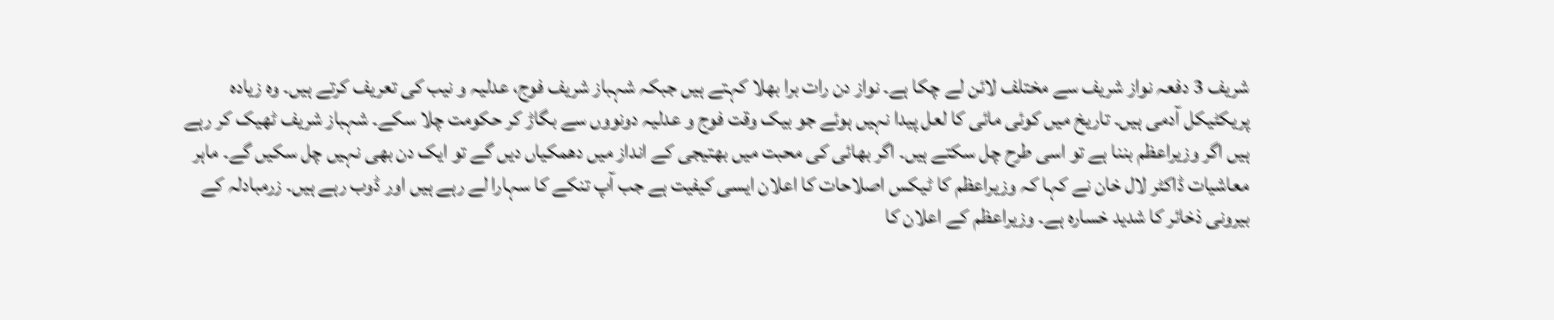شریف 3 دفعہ نواز شریف سے مختلف لائن لے چکا ہے۔ نواز دن رات برا بھلا کہتے ہیں جبکہ شہباز شریف فوج، عدلیہ و نیب کی تعریف کرتے ہیں۔ وہ زیادہ پریکٹیکل آدمی ہیں۔ تاریخ میں کوئی مائی کا لعل پیدا نہیں ہوئے جو بیک وقت فوج و عدلیہ دونووں سے بگاڑ کر حکومت چلا سکے۔ شہباز شریف ٹھیک کر رہے ہیں اگر وزیراعظم بننا ہے تو اسی طرح چل سکتے ہیں۔ اگر بھائی کی محبت میں بھتیجی کے انداز میں دھمکیاں دیں گے تو ایک دن بھی نہیں چل سکیں گے۔ ماہر معاشیات ڈاکٹر لال خان نے کہا کہ وزیراعظم کا ٹیکس اصلاحات کا اعلان ایسی کیفیت ہے جب آپ تنکے کا سہارا لے رہے ہیں اور ڈوب رہے ہیں۔ زرمبادلہ کے بیرونی ذخائر کا شدید خسارہ ہے۔ وزیراعظم کے اعلان کا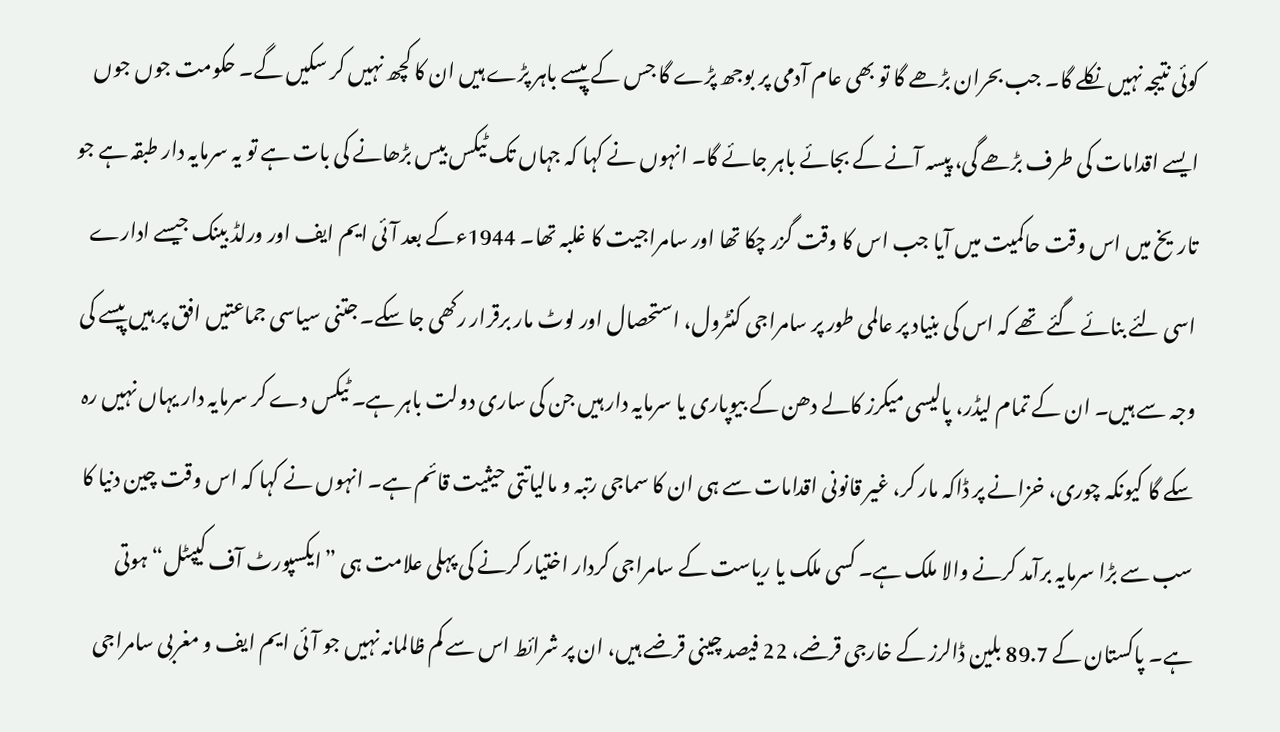کوئی نتیجہ نہیں نکلے گا۔ جب بحران بڑھے گا تو بھی عام آدمی پر بوجھ پڑے گا جس کے پیسے باہر پڑے ہیں ان کا کچھ نہیں کر سکیں گے۔ حکومت جوں جوں ایسے اقدامات کی طرف بڑھے گی، پیسہ آنے کے بجائے باہر جائے گا۔ انہوں نے کہا کہ جہاں تک ٹیکس بیس بڑھانے کی بات ہے تو یہ سرمایہ دار طبقہ ہے جو تاریخ میں اس وقت حاکمیت میں آیا جب اس کا وقت گزر چکا تھا اور سامراجیت کا غلبہ تھا۔ 1944ءکے بعد آئی ایم ایف اور ورلڈ بینک جیسے ادارے اسی لئے بنائے گئے تھے کہ اس کی بنیاد پر عالمی طور پر سامراجی کنٹرول، استحصال اور لوٹ مار برقرار رکھی جا سکے۔ جتنی سیاسی جماعتیں افق پر ہیں پیسے کی وجہ سے ہیں۔ ان کے تمام لیڈر، پالیسی میکرز کالے دھن کے بیوپاری یا سرمایہ دار ہیں جن کی ساری دولت باہر ہے۔ ٹیکس دے کر سرمایہ دار یہاں نہیں رہ سکے گا کیونکہ چوری، خزانے پر ڈاکہ مار کر، غیر قانونی اقدامات سے ہی ان کا سماجی رتبہ و مالیاتتی حیثیت قائم ہے۔ انہوں نے کہا کہ اس وقت چین دنیا کا سب سے بڑا سرمایہ برآمد کرنے والا ملک ہے۔ کسی ملک یا ریاست کے سامراجی کردار اختیار کرنے کی پہلی علامت ہی ”ایکسپورٹ آف کیپٹل“ ہوتی ہے۔ پاکستان کے 89.7 بلین ڈالرز کے خارجی قرضے، 22 فیصد چینی قرضے ہیں، ان پر شرائط اس سے کم ظالمانہ نہیں جو آئی ایم ایف و مغربی سامراجی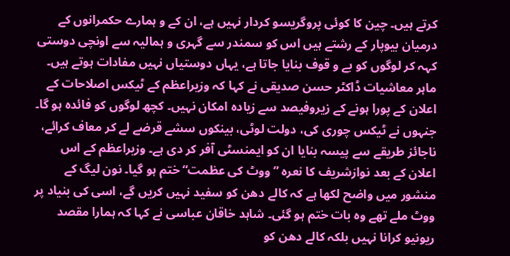کرتے ہیں۔ چین کا کوئی پروگریسو کردار نہیں ہے، ان کے و ہمارے حکمرانوں کے درمیان بیوپار کے رشتے ہیں اس کو سمندر سے گہری و ہمالیہ سے اونچی دوستی کہہ کر لوگوں کو بے و قوف بنایا جاتا ہے، یہاں دوستیاں نہیں مفادات ہوتے ہیں۔ ماہر معاشیات ڈاکٹر حسن صدیقی نے کہا کہ وزیراعظم کے ٹیکس اصلاحات کے اعلان کے پورا ہونے کے زیروفیصد سے زیادہ امکان نہیں۔ کچھ لوگوں کو فائدہ ہو گا۔ جنہوں نے ٹیکس چوری کی، دولت لوٹی، بینکوں سشے قرضے لے کر معاف کرائے، ناجائز طریقے سے پیسہ بنایا ان کو ایمنسٹی آفر کر دی ہے۔ وزیراعظم کے اس اعلان کے بعد نوازشریف کا نعرہ ”ووٹ کی عظمت“ ختم ہو گیا۔ نون لیگ کے منشور میں واضح لکھا ہے کہ کالے دھن کو سفید نہیں کریں گے، اسی کی بنیاد پر ووٹ ملے تھے وہ بات ختم ہو گئی۔ شاہد خاقان عباسی نے کہا کہ ہمارا مقصد ریونیو کرانا نہیں بلکہ کالے دھن کو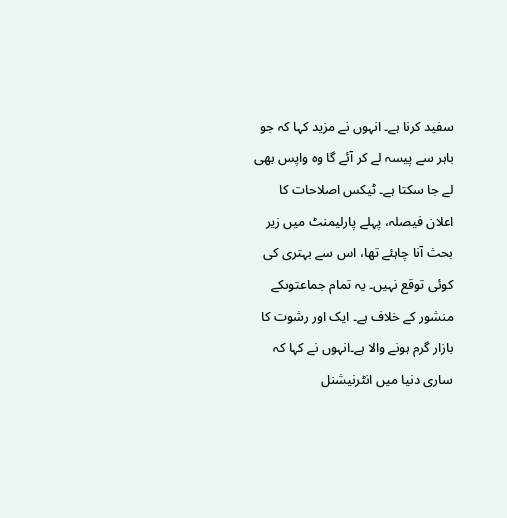سفید کرنا ہے۔ انہوں نے مزید کہا کہ جو باہر سے پیسہ لے کر آئے گا وہ واپس بھی لے جا سکتا ہے۔ ٹیکس اصلاحات کا اعلان فیصلہ، پہلے پارلیمنٹ میں زیر بحث آنا چاہئے تھا، اس سے بہتری کی کوئی توقع نہیں۔ یہ تمام جماعتوںکے منشور کے خلاف ہے۔ ایک اور رشوت کا بازار گرم ہونے والا ہے۔انہوں نے کہا کہ ساری دنیا میں انٹرنیشنل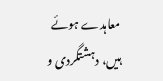معاہدے ہوئے ہیں، دہشتگردی و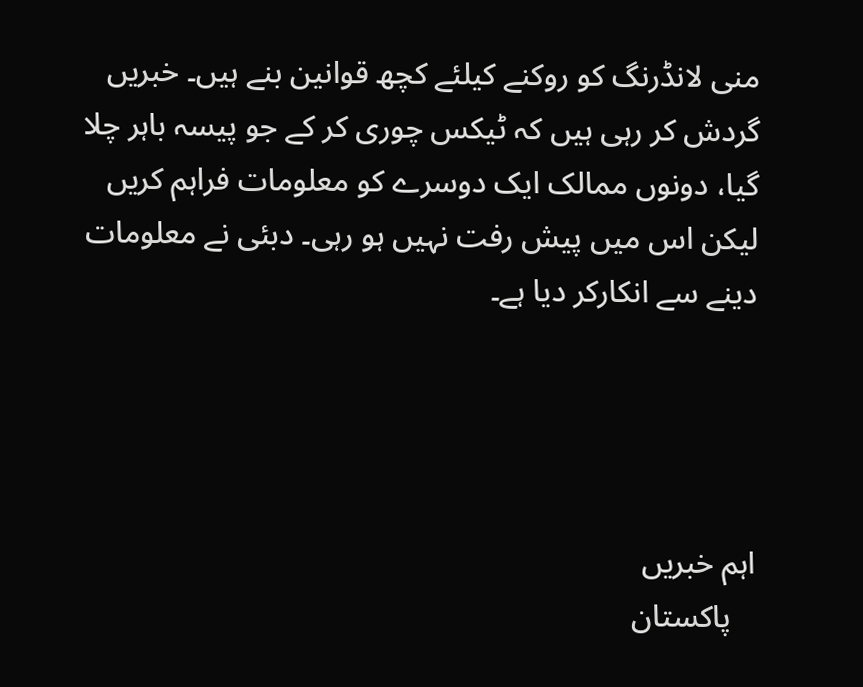منی لانڈرنگ کو روکنے کیلئے کچھ قوانین بنے ہیں۔ خبریں گردش کر رہی ہیں کہ ٹیکس چوری کر کے جو پیسہ باہر چلا گیا، دونوں ممالک ایک دوسرے کو معلومات فراہم کریں لیکن اس میں پیش رفت نہیں ہو رہی۔ دبئی نے معلومات دینے سے انکارکر دیا ہے۔




اہم خبریں
   پاکستان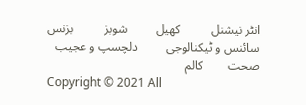انٹر نیشنل          کھیل         شوبز          بزنس          سائنس و ٹیکنالوجی         دلچسپ و عجیب         صحت        کالم
Copyright © 2021 All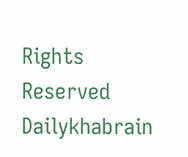Rights Reserved Dailykhabrain